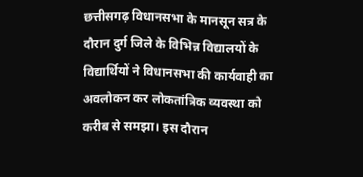छत्तीसगढ़ विधानसभा के मानसून सत्र के दौरान दुर्ग जिले के विभिन्न विद्यालयों के विद्यार्थियों ने विधानसभा की कार्यवाही का अवलोकन कर लोकतांत्रिक व्यवस्था को करीब से समझा। इस दौरान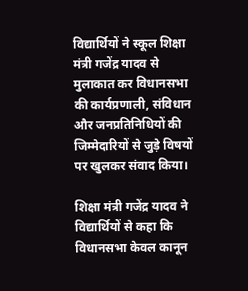विद्यार्थियों ने स्कूल शिक्षा मंत्री गजेंद्र यादव से मुलाकात कर विधानसभा की कार्यप्रणाली, संविधान और जनप्रतिनिधियों की जिम्मेदारियों से जुड़े विषयों पर खुलकर संवाद किया।

शिक्षा मंत्री गजेंद्र यादव ने विद्यार्थियों से कहा कि विधानसभा केवल कानून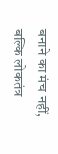बनाने का मंच नहीं, बल्कि लोकतंत्र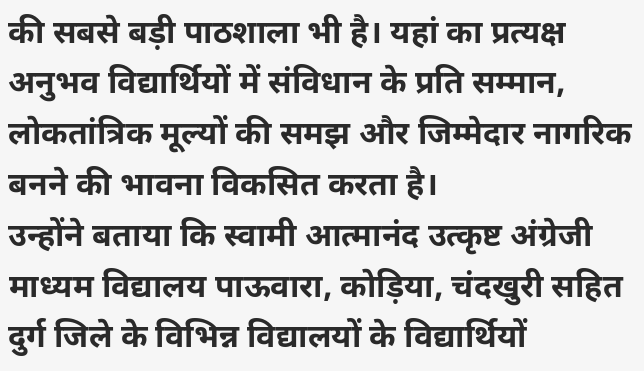की सबसे बड़ी पाठशाला भी है। यहां का प्रत्यक्ष अनुभव विद्यार्थियों में संविधान के प्रति सम्मान, लोकतांत्रिक मूल्यों की समझ और जिम्मेदार नागरिक बनने की भावना विकसित करता है।
उन्होंने बताया कि स्वामी आत्मानंद उत्कृष्ट अंग्रेजी माध्यम विद्यालय पाऊवारा, कोड़िया, चंदखुरी सहित दुर्ग जिले के विभिन्न विद्यालयों के विद्यार्थियों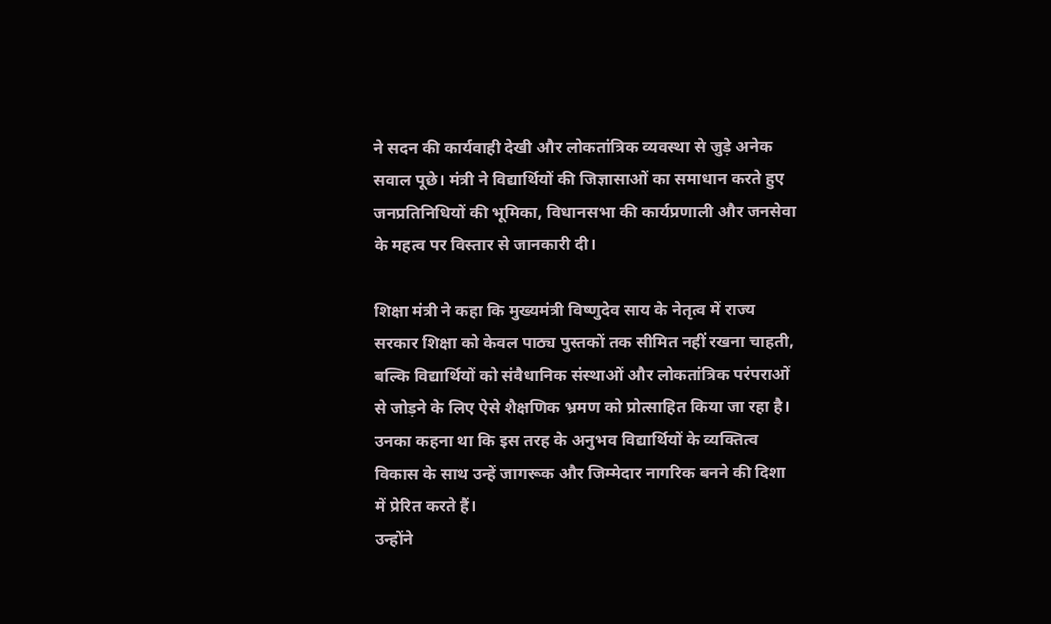ने सदन की कार्यवाही देखी और लोकतांत्रिक व्यवस्था से जुड़े अनेक सवाल पूछे। मंत्री ने विद्यार्थियों की जिज्ञासाओं का समाधान करते हुए जनप्रतिनिधियों की भूमिका, विधानसभा की कार्यप्रणाली और जनसेवा के महत्व पर विस्तार से जानकारी दी।

शिक्षा मंत्री ने कहा कि मुख्यमंत्री विष्णुदेव साय के नेतृत्व में राज्य सरकार शिक्षा को केवल पाठ्य पुस्तकों तक सीमित नहीं रखना चाहती, बल्कि विद्यार्थियों को संवैधानिक संस्थाओं और लोकतांत्रिक परंपराओं से जोड़ने के लिए ऐसे शैक्षणिक भ्रमण को प्रोत्साहित किया जा रहा है। उनका कहना था कि इस तरह के अनुभव विद्यार्थियों के व्यक्तित्व विकास के साथ उन्हें जागरूक और जिम्मेदार नागरिक बनने की दिशा में प्रेरित करते हैं।
उन्होंने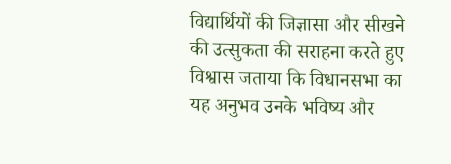विद्यार्थियों की जिज्ञासा और सीखने की उत्सुकता की सराहना करते हुए विश्वास जताया कि विधानसभा का यह अनुभव उनके भविष्य और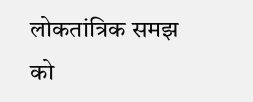लोकतांत्रिक समझ को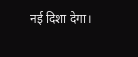नई दिशा देगा।